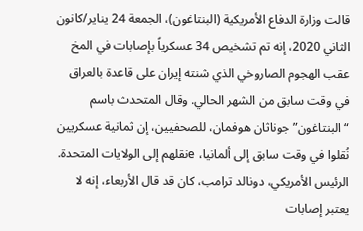قالت وزارة الدفاع الأمريكية (البنتاغون)، الجمعة 24 يناير/كانون الثاني 2020، إنه تم تشخيص 34 عسكرياً بإصابات في المخ عقب الهجوم الصاروخي الذي شنته إيران على قاعدة بالعراق في وقت سابق من الشهر الحالي. وقال المتحدث باسم “البنتاغون” جوناثان هوفمان، للصحفيين، إن ثمانية عسكريين نُقلوا في وقت سابق إلى ألمانيا، eنقلهم إلى الولايات المتحدة.
الرئيس الأمريكي، دونالد ترامب، كان قد قال الأربعاء، إنه لا يعتبر إصابات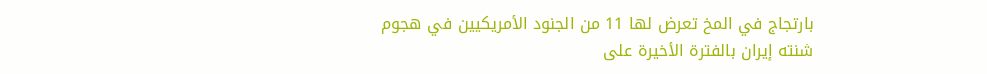بارتجاج في المخ تعرض لها 11 من الجنود الأمريكيين في هجوم شنته إيران بالفترة الأخيرة على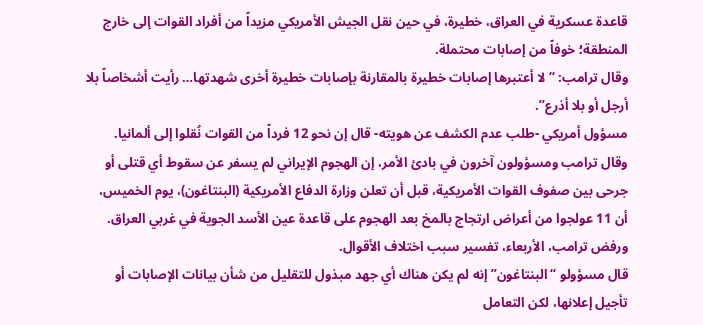قاعدة عسكرية في العراق، خطيرة، في حين نقل الجيش الأمريكي مزيداً من أفراد القوات إلى خارج المنطقة؛ خوفاً من إصابات محتملة.
وقال ترامب: “لا أعتبرها إصابات خطيرة بالمقارنة بإصابات خطيرة أخرى شهدتها… رأيت أشخاصاً بلا أرجل أو بلا أذرع”.
مسؤول أمريكي -طلب عدم الكشف عن هويته- قال إن نحو 12 فرداً من القوات نُقلوا إلى ألمانيا.
وقال ترامب ومسؤولون آخرون في بادئ الأمر، إن الهجوم الإيراني لم يسفر عن سقوط أي قتلى أو جرحى بين صفوف القوات الأمريكية، قبل أن تعلن وزارة الدفاع الأمريكية (البنتاغون)، يوم الخميس، أن 11 عولجوا من أعراض ارتجاج بالمخ بعد الهجوم على قاعدة عين الأسد الجوية في غربي العراق. ورفض ترامب، الأربعاء، تفسير سبب اختلاف الأقوال.
قال مسؤولو “البنتاغون” إنه لم يكن هناك أي جهد مبذول للتقليل من شأن بيانات الإصابات أو تأجيل إعلانها، لكن التعامل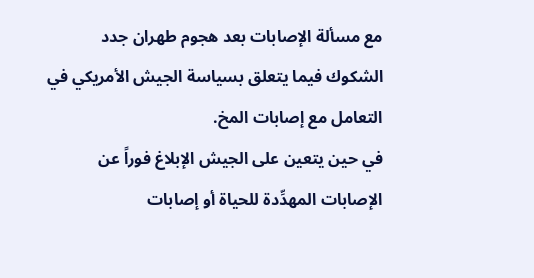مع مسألة الإصابات بعد هجوم طهران جدد الشكوك فيما يتعلق بسياسة الجيش الأمريكي في التعامل مع إصابات المخ.
في حين يتعين على الجيش الإبلاغ فوراً عن الإصابات المهدِّدة للحياة أو إصابات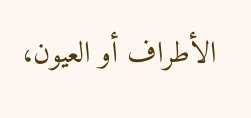الأطراف أو العيون،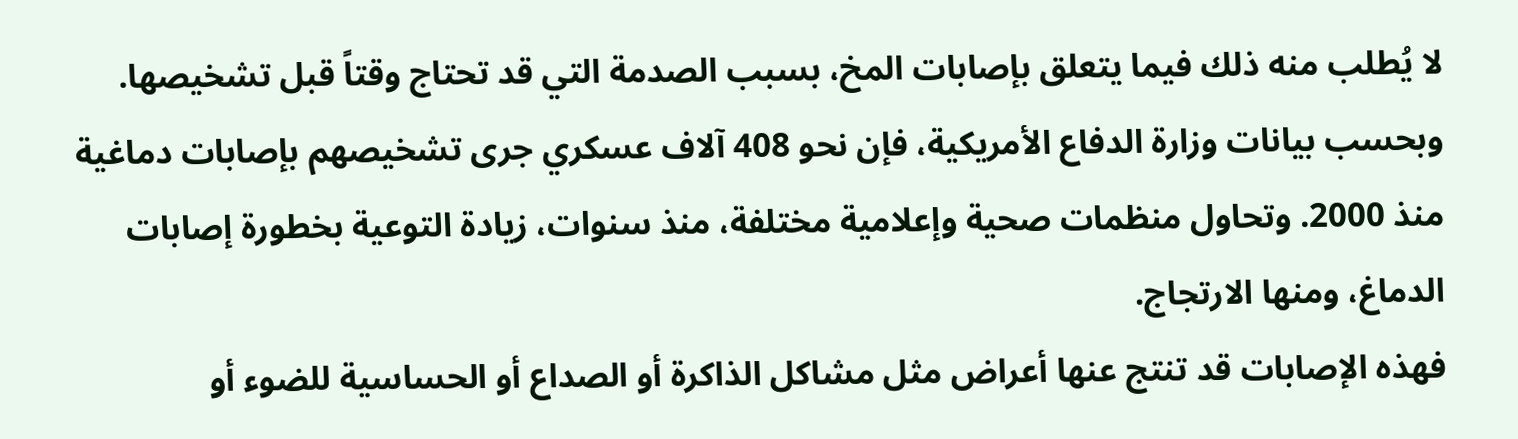لا يُطلب منه ذلك فيما يتعلق بإصابات المخ، بسبب الصدمة التي قد تحتاج وقتاً قبل تشخيصها.
وبحسب بيانات وزارة الدفاع الأمريكية، فإن نحو 408 آلاف عسكري جرى تشخيصهم بإصابات دماغية منذ 2000. وتحاول منظمات صحية وإعلامية مختلفة، منذ سنوات، زيادة التوعية بخطورة إصابات الدماغ، ومنها الارتجاج.
فهذه الإصابات قد تنتج عنها أعراض مثل مشاكل الذاكرة أو الصداع أو الحساسية للضوء أو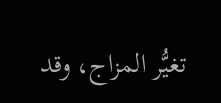تغيُّر المزاج، وقد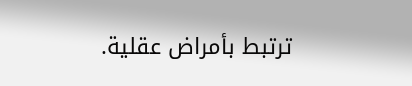ترتبط بأمراض عقلية.